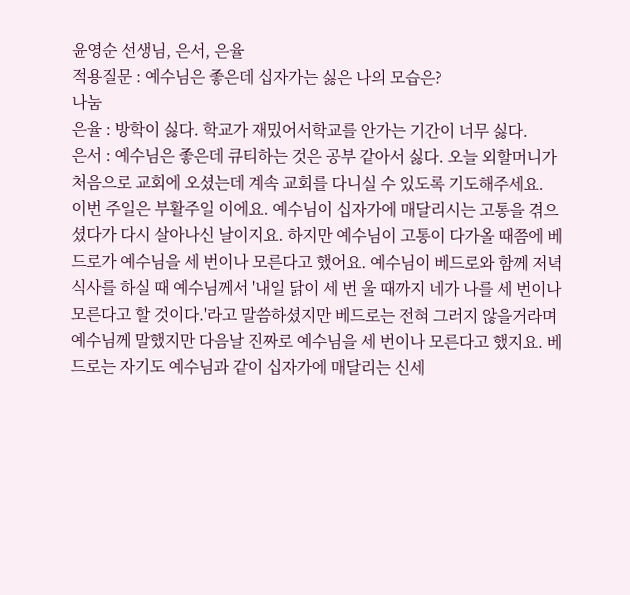윤영순 선생님, 은서, 은율
적용질문 : 예수님은 좋은데 십자가는 싫은 나의 모습은?
나눔
은율 : 방학이 싫다. 학교가 재밌어서학교를 안가는 기간이 너무 싫다.
은서 : 예수님은 좋은데 큐티하는 것은 공부 같아서 싫다. 오늘 외할머니가 처음으로 교회에 오셨는데 계속 교회를 다니실 수 있도록 기도해주세요.
이번 주일은 부활주일 이에요. 예수님이 십자가에 매달리시는 고통을 겪으셨다가 다시 살아나신 날이지요. 하지만 예수님이 고통이 다가올 때쯤에 베드로가 예수님을 세 번이나 모른다고 했어요. 예수님이 베드로와 함께 저녁 식사를 하실 때 예수님께서 '내일 닭이 세 번 울 때까지 네가 나를 세 번이나 모른다고 할 것이다.'라고 말씀하셨지만 베드로는 전혀 그러지 않을거라며 예수님께 말했지만 다음날 진짜로 예수님을 세 번이나 모른다고 했지요. 베드로는 자기도 예수님과 같이 십자가에 매달리는 신세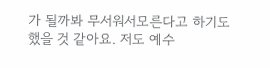가 될까봐 무서워서모른다고 하기도 했을 것 같아요. 저도 예수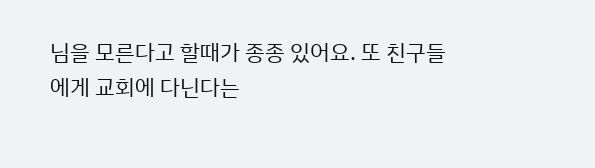님을 모른다고 할때가 종종 있어요. 또 친구들에게 교회에 다닌다는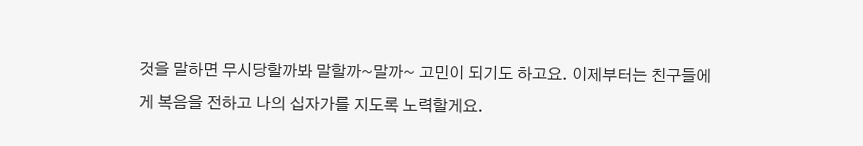것을 말하면 무시당할까봐 말할까~말까~ 고민이 되기도 하고요. 이제부터는 친구들에게 복음을 전하고 나의 십자가를 지도록 노력할게요.